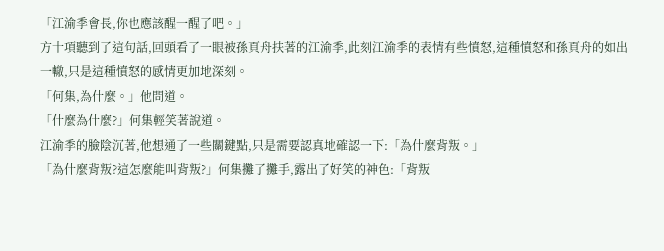「江渝季會長,你也應該醒一醒了吧。」
方十項聽到了這句話,回頭看了一眼被孫頁舟扶著的江渝季,此刻江渝季的表情有些憤怒,這種憤怒和孫頁舟的如出一轍,只是這種憤怒的感情更加地深刻。
「何集,為什麼。」他問道。
「什麼為什麼?」何集輕笑著說道。
江渝季的臉陰沉著,他想通了一些關鍵點,只是需要認真地確認一下:「為什麼背叛。」
「為什麼背叛?這怎麼能叫背叛?」何集攤了攤手,露出了好笑的神色:「背叛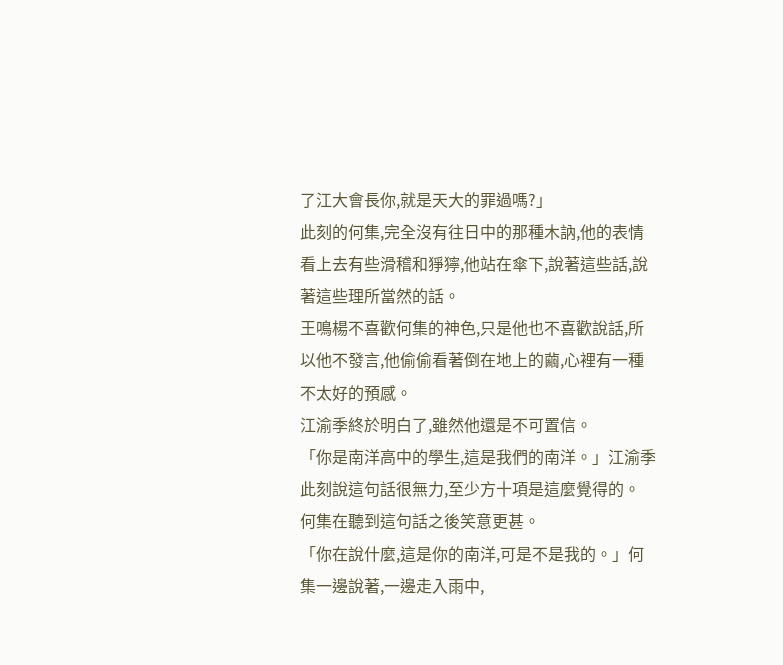了江大會長你,就是天大的罪過嗎?」
此刻的何集,完全沒有往日中的那種木訥,他的表情看上去有些滑稽和猙獰,他站在傘下,說著這些話,說著這些理所當然的話。
王鳴楊不喜歡何集的神色,只是他也不喜歡說話,所以他不發言,他偷偷看著倒在地上的繭,心裡有一種不太好的預感。
江渝季終於明白了,雖然他還是不可置信。
「你是南洋高中的學生,這是我們的南洋。」江渝季此刻說這句話很無力,至少方十項是這麼覺得的。
何集在聽到這句話之後笑意更甚。
「你在說什麼,這是你的南洋,可是不是我的。」何集一邊說著,一邊走入雨中,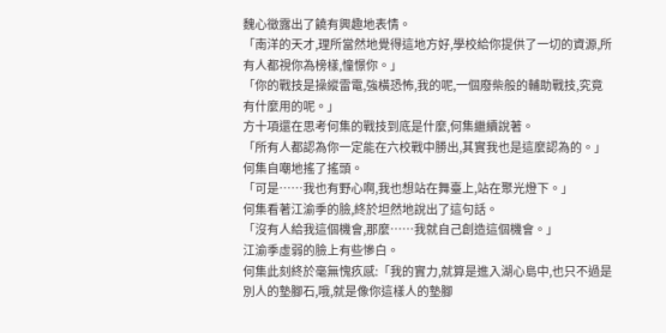魏心徵露出了饒有興趣地表情。
「南洋的天才,理所當然地覺得這地方好,學校給你提供了一切的資源,所有人都視你為榜樣,憧憬你。」
「你的戰技是操縱雷電,強橫恐怖,我的呢,一個廢柴般的輔助戰技,究竟有什麼用的呢。」
方十項還在思考何集的戰技到底是什麼,何集繼續說著。
「所有人都認為你一定能在六校戰中勝出,其實我也是這麼認為的。」
何集自嘲地搖了搖頭。
「可是……我也有野心啊,我也想站在舞臺上,站在聚光燈下。」
何集看著江渝季的臉,終於坦然地說出了這句話。
「沒有人給我這個機會,那麼……我就自己創造這個機會。」
江渝季虛弱的臉上有些慘白。
何集此刻終於毫無愧疚感:「我的實力,就算是進入湖心島中,也只不過是別人的墊腳石,哦,就是像你這樣人的墊腳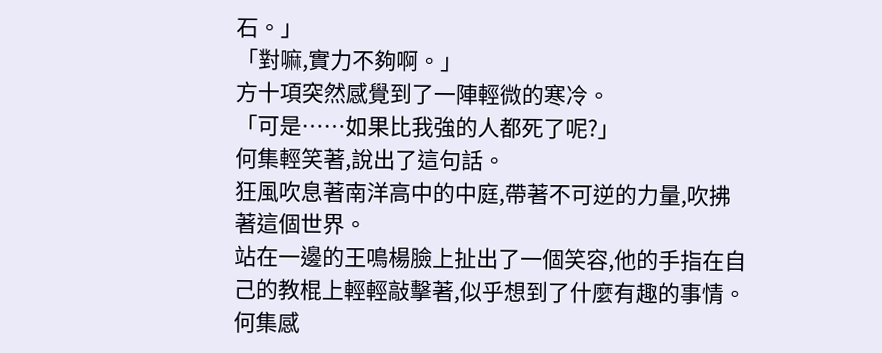石。」
「對嘛,實力不夠啊。」
方十項突然感覺到了一陣輕微的寒冷。
「可是……如果比我強的人都死了呢?」
何集輕笑著,說出了這句話。
狂風吹息著南洋高中的中庭,帶著不可逆的力量,吹拂著這個世界。
站在一邊的王鳴楊臉上扯出了一個笑容,他的手指在自己的教棍上輕輕敲擊著,似乎想到了什麼有趣的事情。
何集感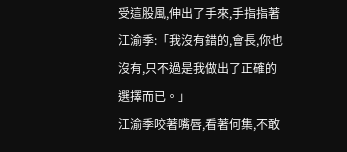受這股風,伸出了手來,手指指著江渝季:「我沒有錯的,會長,你也沒有,只不過是我做出了正確的選擇而已。」
江渝季咬著嘴唇,看著何集,不敢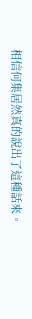相信何集居然真的說出了這種話來。